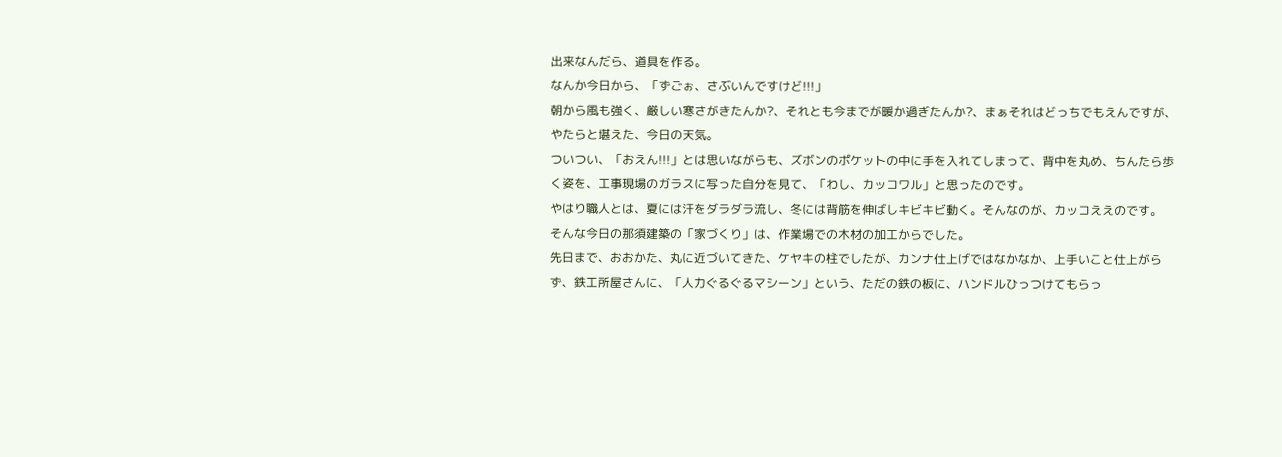出来なんだら、道具を作る。
なんか今日から、「ずごぉ、さぶいんですけど!!!」
朝から風も強く、厳しい寒さがきたんか?、それとも今までが暖か過ぎたんか?、まぁそれはどっちでもえんですが、やたらと堪えた、今日の天気。
ついつい、「おえん!!!」とは思いながらも、ズボンのポケットの中に手を入れてしまって、背中を丸め、ちんたら歩く姿を、工事現場のガラスに写った自分を見て、「わし、カッコワル」と思ったのです。
やはり職人とは、夏には汗をダラダラ流し、冬には背筋を伸ばしキビキビ動く。そんなのが、カッコええのです。
そんな今日の那須建築の「家づくり」は、作業場での木材の加工からでした。
先日まで、おおかた、丸に近づいてきた、ケヤキの柱でしたが、カンナ仕上げではなかなか、上手いこと仕上がらず、鉄工所屋さんに、「人力ぐるぐるマシーン」という、ただの鉄の板に、ハンドルひっつけてもらっ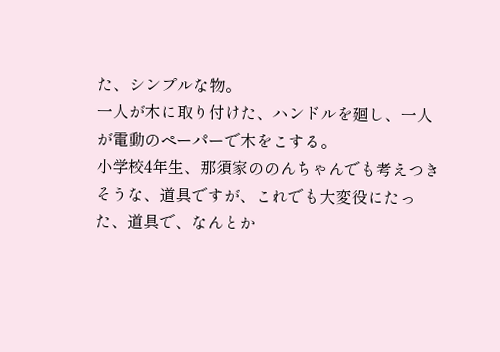た、シンプルな物。
一人が木に取り付けた、ハンドルを廻し、一人が電動のペーパーで木をこする。
小学校4年生、那須家ののんちゃんでも考えつきそうな、道具ですが、これでも大変役にたった、道具で、なんとか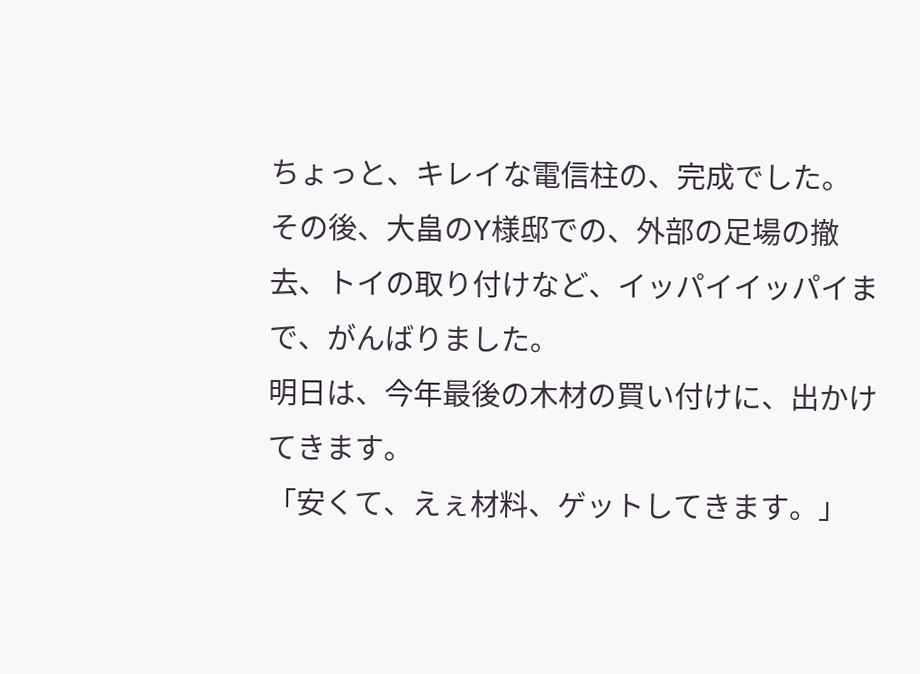ちょっと、キレイな電信柱の、完成でした。
その後、大畠のY様邸での、外部の足場の撤去、トイの取り付けなど、イッパイイッパイまで、がんばりました。
明日は、今年最後の木材の買い付けに、出かけてきます。
「安くて、えぇ材料、ゲットしてきます。」